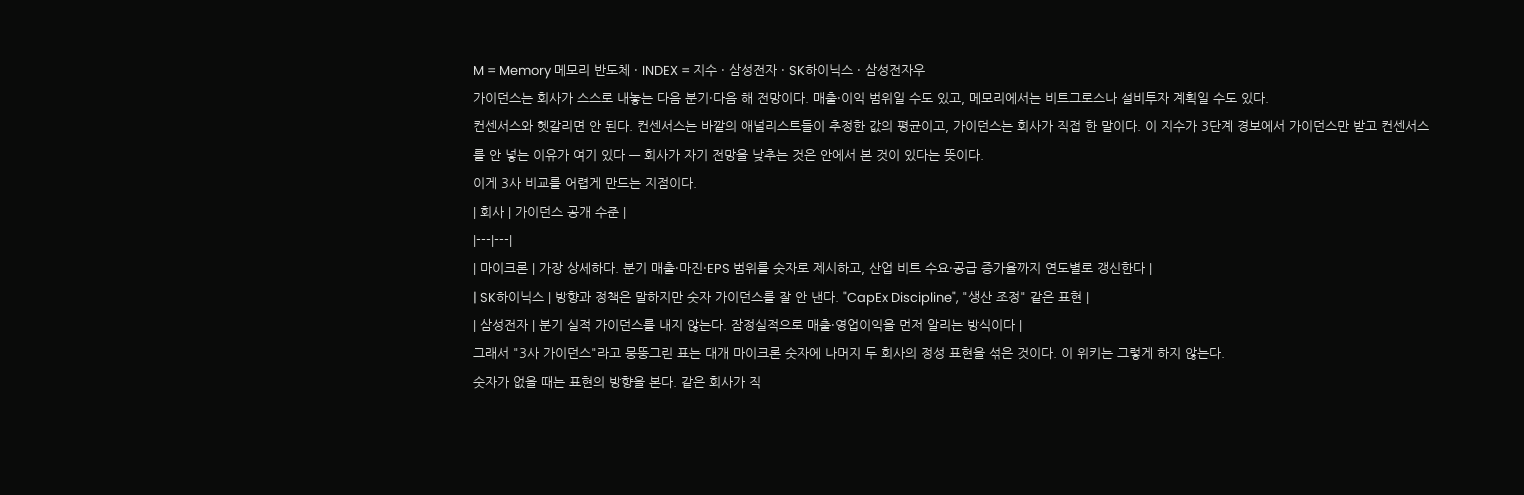M = Memory 메모리 반도체 · INDEX = 지수 · 삼성전자 · SK하이닉스 · 삼성전자우
가이던스는 회사가 스스로 내놓는 다음 분기·다음 해 전망이다. 매출·이익 범위일 수도 있고, 메모리에서는 비트그로스나 설비투자 계획일 수도 있다.
컨센서스와 헷갈리면 안 된다. 컨센서스는 바깥의 애널리스트들이 추정한 값의 평균이고, 가이던스는 회사가 직접 한 말이다. 이 지수가 3단계 경보에서 가이던스만 받고 컨센서스를 안 넣는 이유가 여기 있다 — 회사가 자기 전망을 낮추는 것은 안에서 본 것이 있다는 뜻이다.
이게 3사 비교를 어렵게 만드는 지점이다.
| 회사 | 가이던스 공개 수준 |
|---|---|
| 마이크론 | 가장 상세하다. 분기 매출·마진·EPS 범위를 숫자로 제시하고, 산업 비트 수요·공급 증가율까지 연도별로 갱신한다 |
| SK하이닉스 | 방향과 정책은 말하지만 숫자 가이던스를 잘 안 낸다. "CapEx Discipline", "생산 조정" 같은 표현 |
| 삼성전자 | 분기 실적 가이던스를 내지 않는다. 잠정실적으로 매출·영업이익을 먼저 알리는 방식이다 |
그래서 "3사 가이던스"라고 뭉뚱그린 표는 대개 마이크론 숫자에 나머지 두 회사의 정성 표현을 섞은 것이다. 이 위키는 그렇게 하지 않는다.
숫자가 없을 때는 표현의 방향을 본다. 같은 회사가 직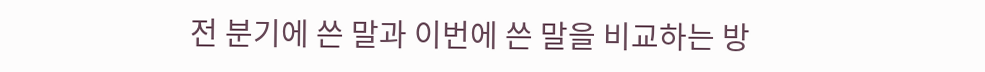전 분기에 쓴 말과 이번에 쓴 말을 비교하는 방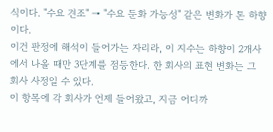식이다. "수요 견조" → "수요 둔화 가능성" 같은 변화가 톤 하향이다.
이건 판정에 해석이 들어가는 자리라, 이 지수는 하향이 2개사에서 나올 때만 3단계를 점등한다. 한 회사의 표현 변화는 그 회사 사정일 수 있다.
이 항목에 각 회사가 언제 들어왔고, 지금 어디까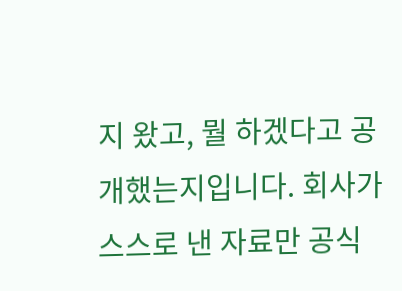지 왔고, 뭘 하겠다고 공개했는지입니다. 회사가 스스로 낸 자료만 공식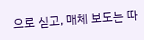으로 싣고, 매체 보도는 따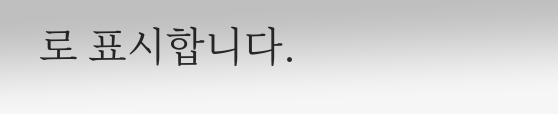로 표시합니다.